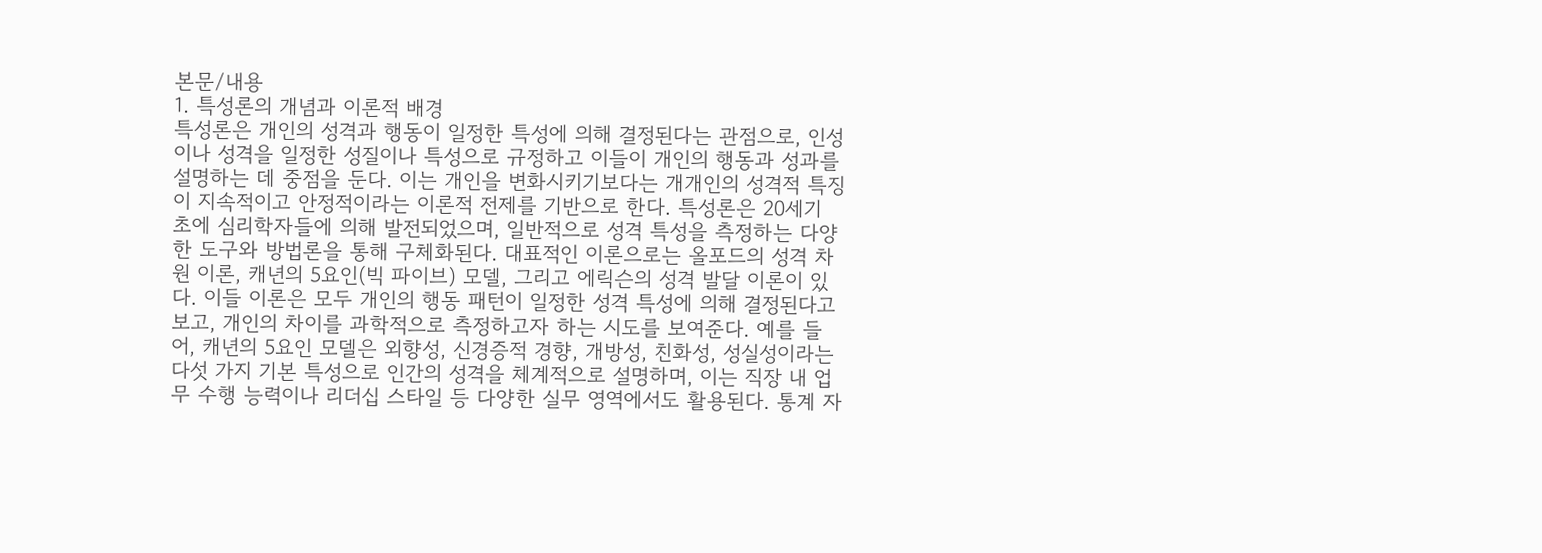본문/내용
1. 특성론의 개념과 이론적 배경
특성론은 개인의 성격과 행동이 일정한 특성에 의해 결정된다는 관점으로, 인성이나 성격을 일정한 성질이나 특성으로 규정하고 이들이 개인의 행동과 성과를 설명하는 데 중점을 둔다. 이는 개인을 변화시키기보다는 개개인의 성격적 특징이 지속적이고 안정적이라는 이론적 전제를 기반으로 한다. 특성론은 20세기 초에 심리학자들에 의해 발전되었으며, 일반적으로 성격 특성을 측정하는 다양한 도구와 방법론을 통해 구체화된다. 대표적인 이론으로는 올포드의 성격 차원 이론, 캐년의 5요인(빅 파이브) 모델, 그리고 에릭슨의 성격 발달 이론이 있다. 이들 이론은 모두 개인의 행동 패턴이 일정한 성격 특성에 의해 결정된다고 보고, 개인의 차이를 과학적으로 측정하고자 하는 시도를 보여준다. 예를 들어, 캐년의 5요인 모델은 외향성, 신경증적 경향, 개방성, 친화성, 성실성이라는 다섯 가지 기본 특성으로 인간의 성격을 체계적으로 설명하며, 이는 직장 내 업무 수행 능력이나 리더십 스타일 등 다양한 실무 영역에서도 활용된다. 통계 자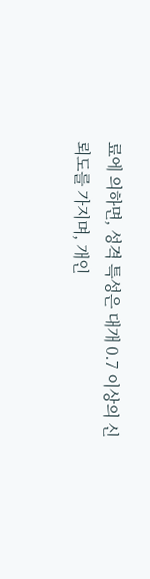료에 의하면, 성격 특성은 대개 0.7 이상의 신뢰도를 가지며, 개인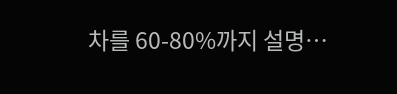차를 60-80%까지 설명…